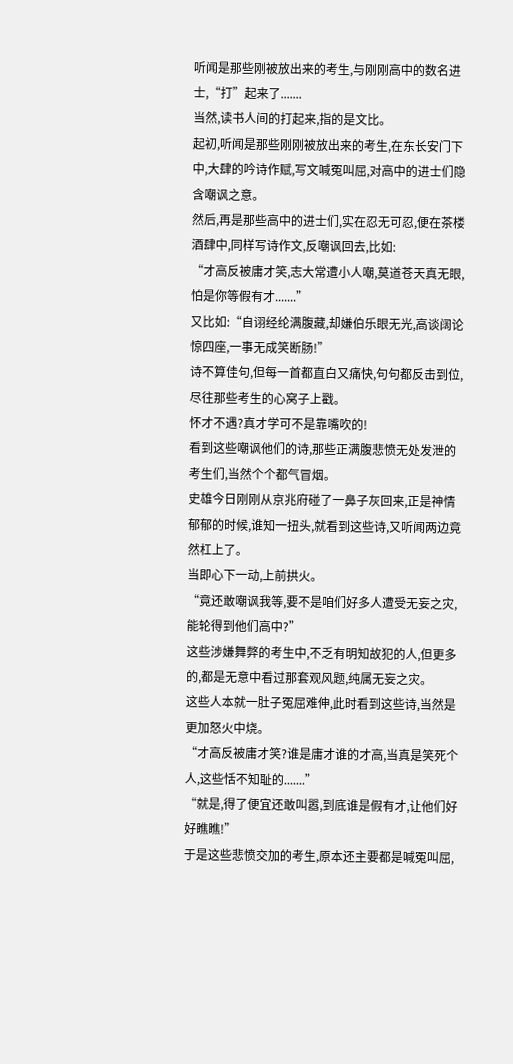听闻是那些刚被放出来的考生,与刚刚高中的数名进士,“打”起来了.......
当然,读书人间的打起来,指的是文比。
起初,听闻是那些刚刚被放出来的考生,在东长安门下中,大肆的吟诗作赋,写文喊冤叫屈,对高中的进士们隐含嘲讽之意。
然后,再是那些高中的进士们,实在忍无可忍,便在茶楼酒肆中,同样写诗作文,反嘲讽回去,比如:
“才高反被庸才笑,志大常遭小人嘲,莫道苍天真无眼,怕是你等假有才.......”
又比如:“自诩经纶满腹藏,却嫌伯乐眼无光,高谈阔论惊四座,一事无成笑断肠!”
诗不算佳句,但每一首都直白又痛快,句句都反击到位,尽往那些考生的心窝子上戳。
怀才不遇?真才学可不是靠嘴吹的!
看到这些嘲讽他们的诗,那些正满腹悲愤无处发泄的考生们,当然个个都气冒烟。
史雄今日刚刚从京兆府碰了一鼻子灰回来,正是神情郁郁的时候,谁知一扭头,就看到这些诗,又听闻两边竟然杠上了。
当即心下一动,上前拱火。
“竟还敢嘲讽我等,要不是咱们好多人遭受无妄之灾,能轮得到他们高中?”
这些涉嫌舞弊的考生中,不乏有明知故犯的人,但更多的,都是无意中看过那套观风题,纯属无妄之灾。
这些人本就一肚子冤屈难伸,此时看到这些诗,当然是更加怒火中烧。
“才高反被庸才笑?谁是庸才谁的才高,当真是笑死个人,这些恬不知耻的.......”
“就是,得了便宜还敢叫嚣,到底谁是假有才,让他们好好瞧瞧!”
于是这些悲愤交加的考生,原本还主要都是喊冤叫屈,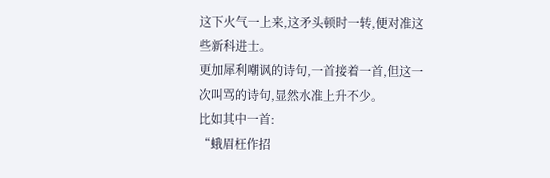这下火气一上来,这矛头顿时一转,便对准这些新科进士。
更加犀利嘲讽的诗句,一首接着一首,但这一次叫骂的诗句,显然水准上升不少。
比如其中一首:
“蛾眉枉作招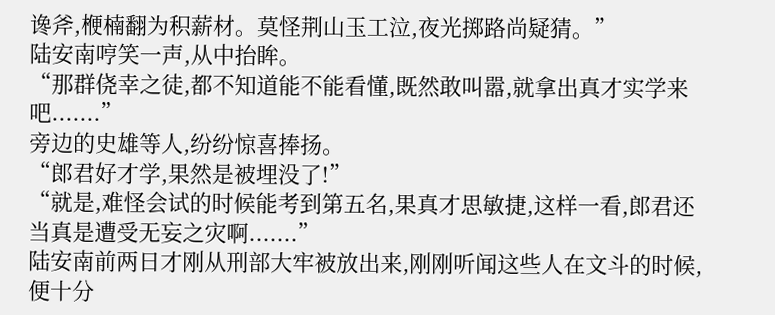谗斧,楩楠翻为积薪材。莫怪荆山玉工泣,夜光掷路尚疑猜。”
陆安南哼笑一声,从中抬眸。
“那群侥幸之徒,都不知道能不能看懂,既然敢叫嚣,就拿出真才实学来吧.......”
旁边的史雄等人,纷纷惊喜捧扬。
“郎君好才学,果然是被埋没了!”
“就是,难怪会试的时候能考到第五名,果真才思敏捷,这样一看,郎君还当真是遭受无妄之灾啊.......”
陆安南前两日才刚从刑部大牢被放出来,刚刚听闻这些人在文斗的时候,便十分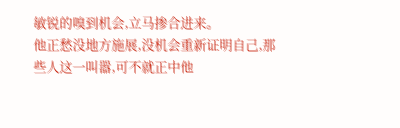敏锐的嗅到机会,立马掺合进来。
他正愁没地方施展,没机会重新证明自己,那些人这一叫嚣,可不就正中他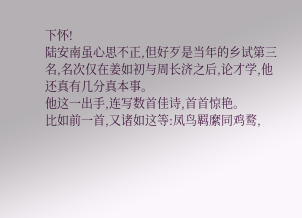下怀!
陆安南虽心思不正,但好歹是当年的乡试第三名,名次仅在姜如初与周长济之后,论才学,他还真有几分真本事。
他这一出手,连写数首佳诗,首首惊艳。
比如前一首,又诸如这等:凤鸟羁縻同鸡鹜,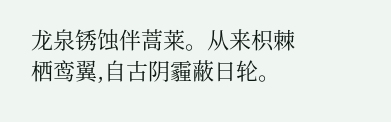龙泉锈蚀伴蒿莱。从来枳棘栖鸾翼,自古阴霾蔽日轮。